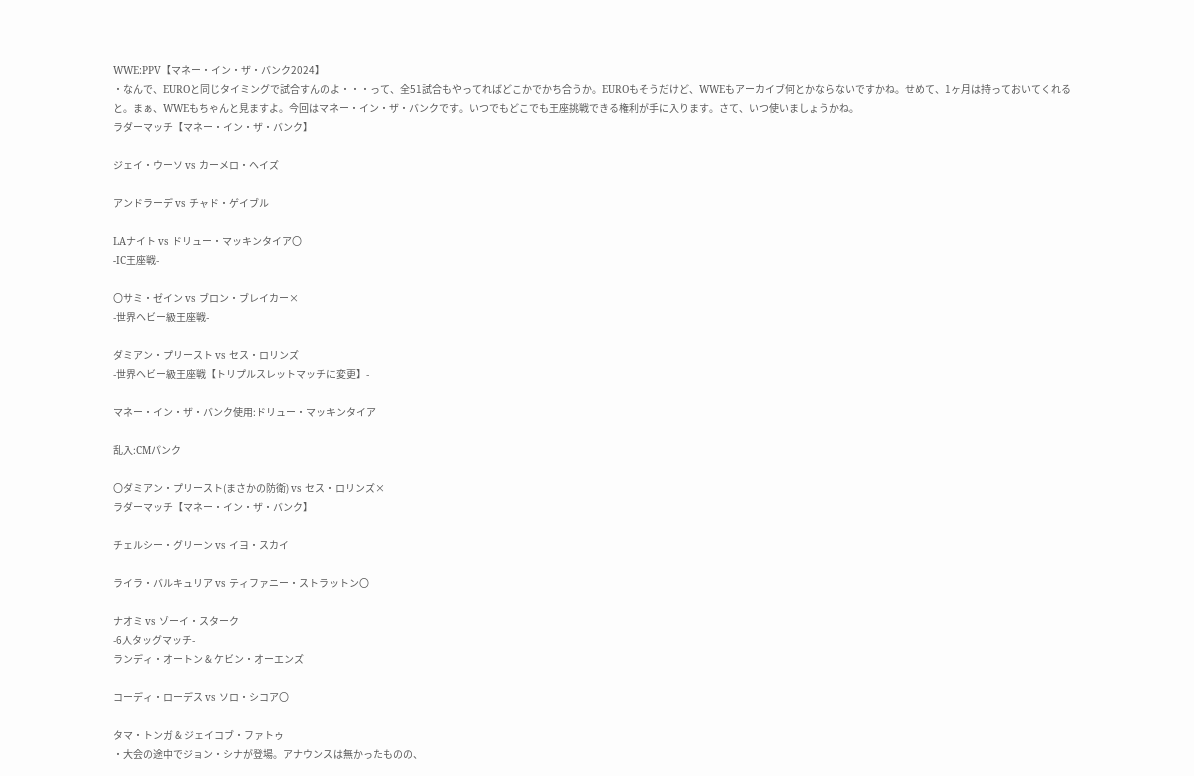WWE:PPV【マネー・イン・ザ・バンク2024】
・なんで、EUROと同じタイミングで試合すんのよ・・・って、全51試合もやってればどこかでかち合うか。EUROもそうだけど、WWEもアーカイブ何とかならないですかね。せめて、1ヶ月は持っておいてくれると。まぁ、WWEもちゃんと見ますよ。今回はマネー・イン・ザ・バンクです。いつでもどこでも王座挑戦できる権利が手に入ります。さて、いつ使いましょうかね。
ラダーマッチ【マネー・イン・ザ・バンク】

ジェイ・ウーソ vs カーメロ・ヘイズ

アンドラーデ vs チャド・ゲイブル

LAナイト vs ドリュー・マッキンタイア〇
-IC王座戦-

〇サミ・ゼイン vs ブロン・ブレイカー×
-世界ヘビー級王座戦-

ダミアン・プリースト vs セス・ロリンズ
-世界ヘビー級王座戦【トリプルスレットマッチに変更】-

マネー・イン・ザ・バンク使用:ドリュー・マッキンタイア

乱入:CMパンク

〇ダミアン・プリースト(まさかの防衛) vs セス・ロリンズ×
ラダーマッチ【マネー・イン・ザ・バンク】

チェルシー・グリーン vs イヨ・スカイ

ライラ・バルキュリア vs ティファニー・ストラットン〇

ナオミ vs ゾーイ・スターク
-6人タッグマッチ-
ランディ・オートン & ケビン・オーエンズ

コーディ・ローデス vs ソロ・シコア〇

タマ・トンガ & ジェイコブ・ファトゥ
・大会の途中でジョン・シナが登場。アナウンスは無かったものの、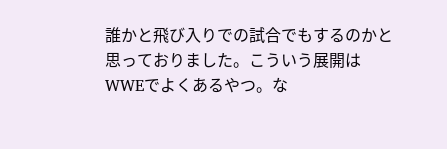誰かと飛び入りでの試合でもするのかと思っておりました。こういう展開はWWEでよくあるやつ。な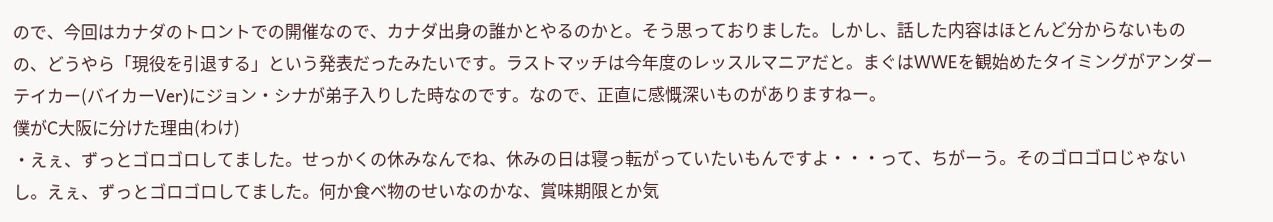ので、今回はカナダのトロントでの開催なので、カナダ出身の誰かとやるのかと。そう思っておりました。しかし、話した内容はほとんど分からないものの、どうやら「現役を引退する」という発表だったみたいです。ラストマッチは今年度のレッスルマニアだと。まぐはWWEを観始めたタイミングがアンダーテイカー(バイカーVer)にジョン・シナが弟子入りした時なのです。なので、正直に感慨深いものがありますねー。
僕がC大阪に分けた理由(わけ)
・えぇ、ずっとゴロゴロしてました。せっかくの休みなんでね、休みの日は寝っ転がっていたいもんですよ・・・って、ちがーう。そのゴロゴロじゃないし。えぇ、ずっとゴロゴロしてました。何か食べ物のせいなのかな、賞味期限とか気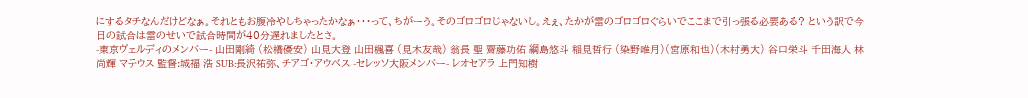にするタチなんだけどなぁ。それともお腹冷やしちゃったかなぁ・・・って、ちがーう。そのゴロゴロじゃないし。えぇ、たかが雷のゴロゴロぐらいでここまで引っ張る必要ある? という訳で今日の試合は雷のせいで試合時間が40分遅れましたとさ。
-東京ヴェルディのメンバー- 山田剛綺 (松橋優安) 山見大登 山田楓喜 (見木友哉) 翁長 聖 齋藤功佑 綱島悠斗 稲見哲行 (染野唯月)(宮原和也)(木村勇大) 谷口栄斗 千田海人 林 尚輝 マテウス 監督:城福 浩 SUB:長沢祐弥、チアゴ・アウベス -セレッソ大阪メンバー- レオセアラ 上門知樹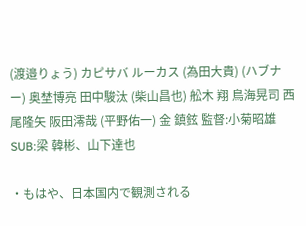(渡邉りょう) カピサバ ルーカス (為田大貴) (ハブナー) 奥埜博亮 田中駿汰 (柴山昌也) 舩木 翔 鳥海晃司 西尾隆矢 阪田澪哉 (平野佑一) 金 鎮鉉 監督:小菊昭雄 SUB:梁 韓彬、山下達也

・もはや、日本国内で観測される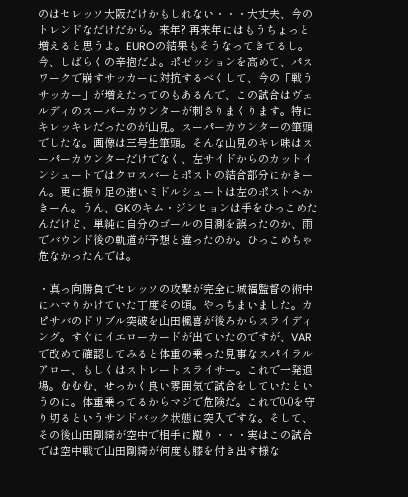のはセレッソ大阪だけかもしれない・・・大丈夫、今のトレンドなだけだから。来年? 再来年にはもうちょっと増えると思うよ。EUROの結果もそうなってきてるし。今、しばらくの辛抱だよ。ポゼッションを高めて、パスワークで崩すサッカーに対抗するべくして、今の「戦うサッカー」が増えたってのもあるんで、この試合はヴェルディのスーパーカウンターが刺さりまくります。特にキレッキレだったのが山見。スーパーカウンターの筆頭でしたな。画像は三号生筆頭。そんな山見のキレ味はスーパーカウンターだけでなく、左サイドからのカットインシュートではクロスバーとポストの結合部分にかきーん。更に振り足の速いミドルシュートは左のポストへかきーん。うん、GKのキム・ジンヒョンは手をひっこめたんだけど、単純に自分のゴールの目測を誤ったのか、雨でバウンド後の軌道が予想と違ったのか。ひっこめちゃ危なかったんでは。

・真っ向勝負でセレッソの攻撃が完全に城福監督の術中にハマりかけていた丁度その頃。やっちまいました。カピサバのドリブル突破を山田楓喜が後ろからスライディング。すぐにイエローカードが出ていたのですが、VARで改めて確認してみると体重の乗った見事なスパイラルアロー、もしくはストレートスライサー。これで一発退場。むむむ、せっかく良い雰囲気で試合をしていたというのに。体重乗ってるからマジで危険だ。これで0-0を守り切るというサンドバック状態に突入ですな。そして、その後山田剛綺が空中で相手に蹴り・・・実はこの試合では空中戦で山田剛綺が何度も膝を付き出す様な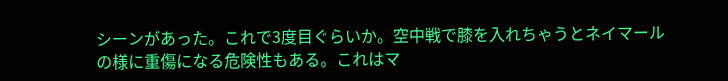シーンがあった。これで3度目ぐらいか。空中戦で膝を入れちゃうとネイマールの様に重傷になる危険性もある。これはマ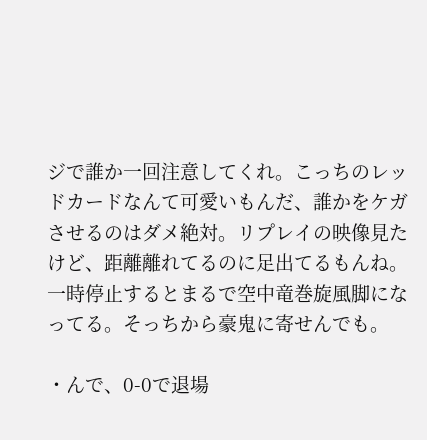ジで誰か一回注意してくれ。こっちのレッドカードなんて可愛いもんだ、誰かをケガさせるのはダメ絶対。リプレイの映像見たけど、距離離れてるのに足出てるもんね。一時停止するとまるで空中竜巻旋風脚になってる。そっちから豪鬼に寄せんでも。

・んで、0-0で退場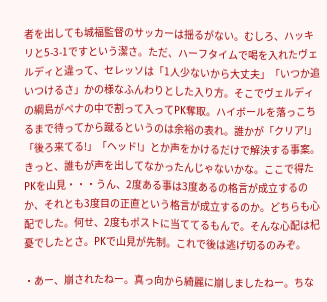者を出しても城福監督のサッカーは揺るがない。むしろ、ハッキリと5-3-1ですという潔さ。ただ、ハーフタイムで喝を入れたヴェルディと違って、セレッソは「1人少ないから大丈夫」「いつか追いつけるさ」かの様なふんわりとした入り方。そこでヴェルディの綱島がペナの中で割って入ってPK奪取。ハイボールを落っこちるまで待ってから蹴るというのは余裕の表れ。誰かが「クリア!」「後ろ来てる!」「ヘッド!」とか声をかけるだけで解決する事案。きっと、誰もが声を出してなかったんじゃないかな。ここで得たPKを山見・・・うん、2度ある事は3度あるの格言が成立するのか、それとも3度目の正直という格言が成立するのか。どちらも心配でした。何せ、2度もポストに当ててるもんで。そんな心配は杞憂でしたとさ。PKで山見が先制。これで後は逃げ切るのみぞ。

・あー、崩されたねー。真っ向から綺麗に崩しましたねー。ちな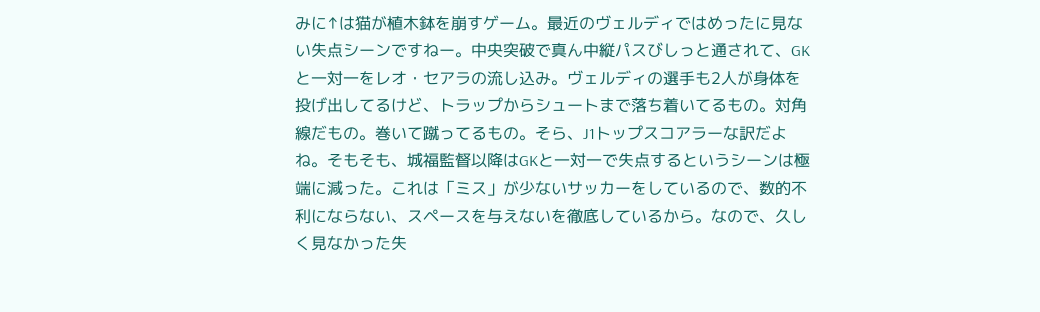みに↑は猫が植木鉢を崩すゲーム。最近のヴェルディではめったに見ない失点シーンですねー。中央突破で真ん中縦パスびしっと通されて、GKと一対一をレオ・セアラの流し込み。ヴェルディの選手も2人が身体を投げ出してるけど、トラップからシュートまで落ち着いてるもの。対角線だもの。巻いて蹴ってるもの。そら、J1トップスコアラーな訳だよね。そもそも、城福監督以降はGKと一対一で失点するというシーンは極端に減った。これは「ミス」が少ないサッカーをしているので、数的不利にならない、スペースを与えないを徹底しているから。なので、久しく見なかった失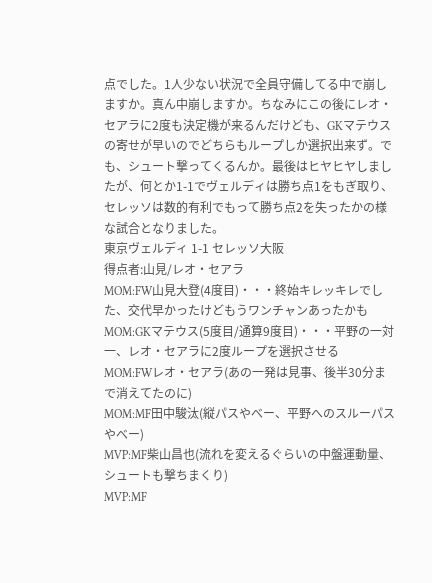点でした。1人少ない状況で全員守備してる中で崩しますか。真ん中崩しますか。ちなみにこの後にレオ・セアラに2度も決定機が来るんだけども、GKマテウスの寄せが早いのでどちらもループしか選択出来ず。でも、シュート撃ってくるんか。最後はヒヤヒヤしましたが、何とか1-1でヴェルディは勝ち点1をもぎ取り、セレッソは数的有利でもって勝ち点2を失ったかの様な試合となりました。
東京ヴェルディ 1-1 セレッソ大阪
得点者:山見/レオ・セアラ
MOM:FW山見大登(4度目)・・・終始キレッキレでした、交代早かったけどもうワンチャンあったかも
MOM:GKマテウス(5度目/通算9度目)・・・平野の一対一、レオ・セアラに2度ループを選択させる
MOM:FWレオ・セアラ(あの一発は見事、後半30分まで消えてたのに)
MOM:MF田中駿汰(縦パスやべー、平野へのスルーパスやべー)
MVP:MF柴山昌也(流れを変えるぐらいの中盤運動量、シュートも撃ちまくり)
MVP:MF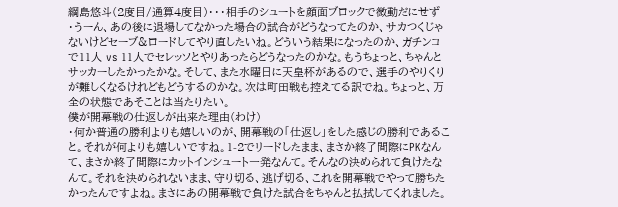綱島悠斗(2度目/通算4度目)・・・相手のシュートを顔面ブロックで微動だにせず
・うーん、あの後に退場してなかった場合の試合がどうなってたのか、サカつくじゃないけどセーブ&ロードしてやり直したいね。どういう結果になったのか、ガチンコで11人 vs 11人でセレッソとやりあったらどうなったのかな。もうちょっと、ちゃんとサッカーしたかったかな。そして、また水曜日に天皇杯があるので、選手のやりくりが難しくなるけれどもどうするのかな。次は町田戦も控えてる訳でね。ちょっと、万全の状態であそことは当たりたい。
僕が開幕戦の仕返しが出来た理由(わけ)
・何か普通の勝利よりも嬉しいのが、開幕戦の「仕返し」をした感じの勝利であること。それが何よりも嬉しいですね。1-2でリードしたまま、まさか終了間際にPKなんて、まさか終了間際にカットインシュート一発なんて。そんなの決められて負けたなんて。それを決められないまま、守り切る、逃げ切る、これを開幕戦でやって勝ちたかったんですよね。まさにあの開幕戦で負けた試合をちゃんと払拭してくれました。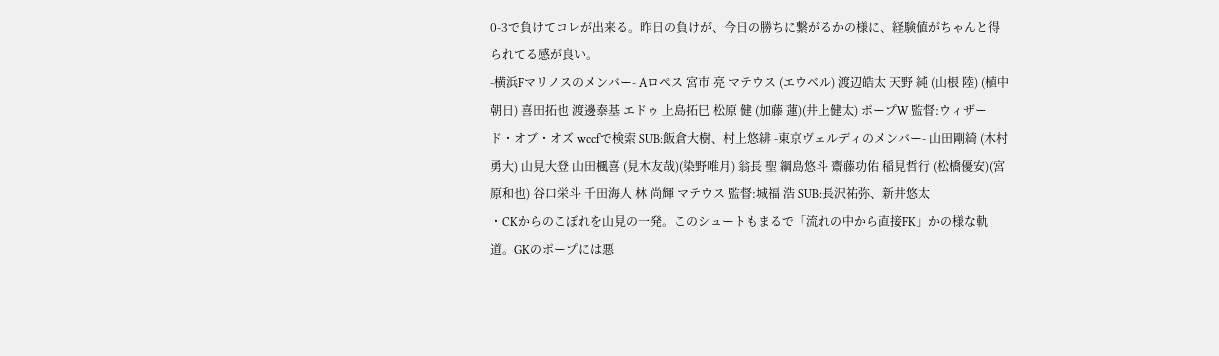0-3で負けてコレが出来る。昨日の負けが、今日の勝ちに繋がるかの様に、経験値がちゃんと得られてる感が良い。
-横浜Fマリノスのメンバー- Aロペス 宮市 亮 マテウス (エウベル) 渡辺皓太 天野 純 (山根 陸) (植中朝日) 喜田拓也 渡邊泰基 エドゥ 上島拓巳 松原 健 (加藤 蓮)(井上健太) ポープW 監督:ウィザード・オブ・オズ wccfで検索 SUB:飯倉大樹、村上悠緋 -東京ヴェルディのメンバー- 山田剛綺 (木村勇大) 山見大登 山田楓喜 (見木友哉)(染野唯月) 翁長 聖 綱島悠斗 齋藤功佑 稲見哲行 (松橋優安)(宮原和也) 谷口栄斗 千田海人 林 尚輝 マテウス 監督:城福 浩 SUB:長沢祐弥、新井悠太
・CKからのこぼれを山見の一発。このシュートもまるで「流れの中から直接FK」かの様な軌道。GKのポープには悪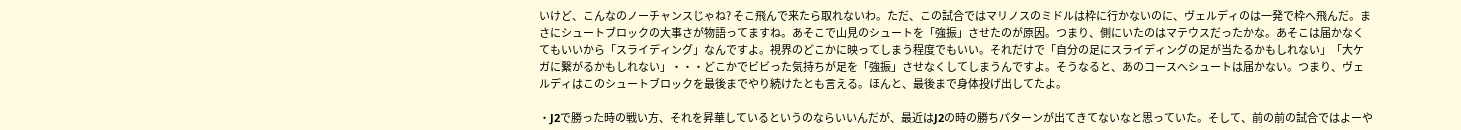いけど、こんなのノーチャンスじゃね? そこ飛んで来たら取れないわ。ただ、この試合ではマリノスのミドルは枠に行かないのに、ヴェルディのは一発で枠へ飛んだ。まさにシュートブロックの大事さが物語ってますね。あそこで山見のシュートを「強振」させたのが原因。つまり、側にいたのはマテウスだったかな。あそこは届かなくてもいいから「スライディング」なんですよ。視界のどこかに映ってしまう程度でもいい。それだけで「自分の足にスライディングの足が当たるかもしれない」「大ケガに繋がるかもしれない」・・・どこかでビビった気持ちが足を「強振」させなくしてしまうんですよ。そうなると、あのコースへシュートは届かない。つまり、ヴェルディはこのシュートブロックを最後までやり続けたとも言える。ほんと、最後まで身体投げ出してたよ。

・J2で勝った時の戦い方、それを昇華しているというのならいいんだが、最近はJ2の時の勝ちパターンが出てきてないなと思っていた。そして、前の前の試合ではよーや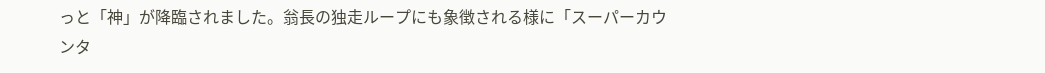っと「神」が降臨されました。翁長の独走ループにも象徴される様に「スーパーカウンタ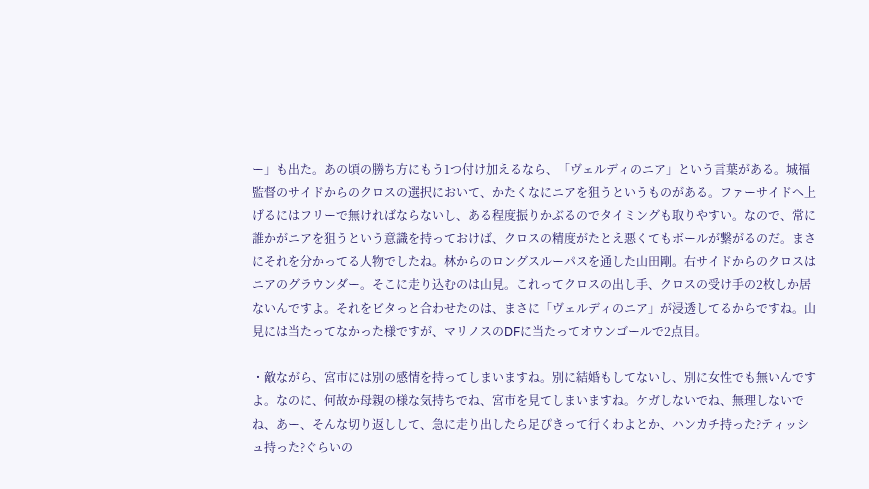ー」も出た。あの頃の勝ち方にもう1つ付け加えるなら、「ヴェルディのニア」という言葉がある。城福監督のサイドからのクロスの選択において、かたくなにニアを狙うというものがある。ファーサイドへ上げるにはフリーで無ければならないし、ある程度振りかぶるのでタイミングも取りやすい。なので、常に誰かがニアを狙うという意識を持っておけば、クロスの精度がたとえ悪くてもボールが繋がるのだ。まさにそれを分かってる人物でしたね。林からのロングスルーパスを通した山田剛。右サイドからのクロスはニアのグラウンダー。そこに走り込むのは山見。これってクロスの出し手、クロスの受け手の2枚しか居ないんですよ。それをビタっと合わせたのは、まさに「ヴェルディのニア」が浸透してるからですね。山見には当たってなかった様ですが、マリノスのDFに当たってオウンゴールで2点目。

・敵ながら、宮市には別の感情を持ってしまいますね。別に結婚もしてないし、別に女性でも無いんですよ。なのに、何故か母親の様な気持ちでね、宮市を見てしまいますね。ケガしないでね、無理しないでね、あー、そんな切り返しして、急に走り出したら足ぴきって行くわよとか、ハンカチ持った?ティッシュ持った?ぐらいの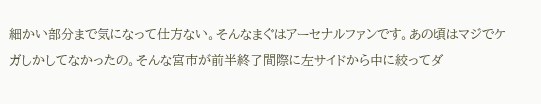細かい部分まで気になって仕方ない。そんなまぐはアーセナルファンです。あの頃はマジでケガしかしてなかったの。そんな宮市が前半終了間際に左サイドから中に絞ってダ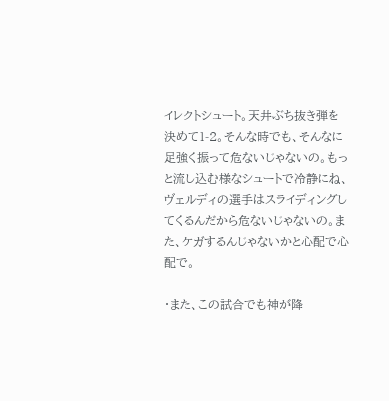イレクトシュート。天井ぶち抜き弾を決めて1-2。そんな時でも、そんなに足強く振って危ないじゃないの。もっと流し込む様なシュートで冷静にね、ヴェルディの選手はスライディングしてくるんだから危ないじゃないの。また、ケガするんじゃないかと心配で心配で。

・また、この試合でも神が降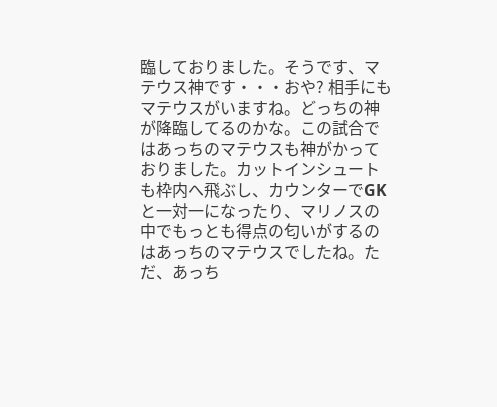臨しておりました。そうです、マテウス神です・・・おや? 相手にもマテウスがいますね。どっちの神が降臨してるのかな。この試合ではあっちのマテウスも神がかっておりました。カットインシュートも枠内へ飛ぶし、カウンターでGKと一対一になったり、マリノスの中でもっとも得点の匂いがするのはあっちのマテウスでしたね。ただ、あっち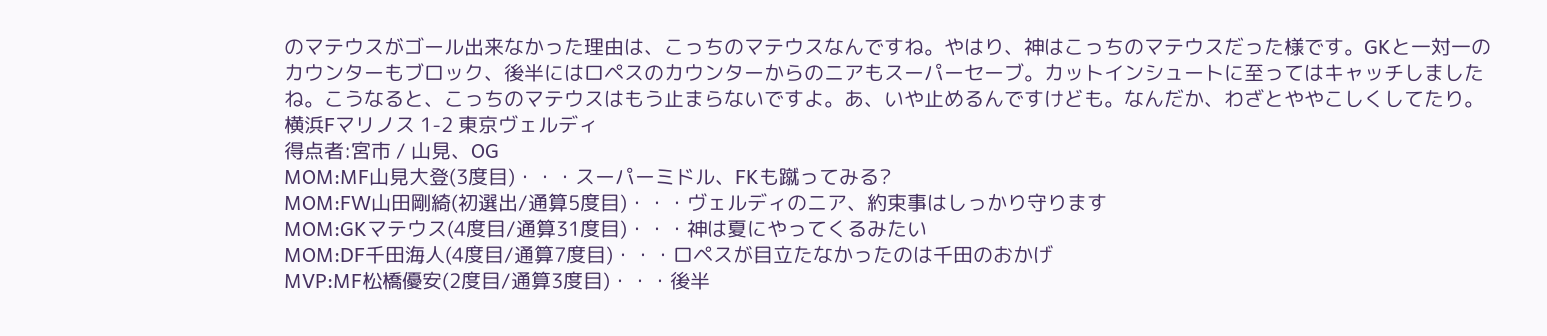のマテウスがゴール出来なかった理由は、こっちのマテウスなんですね。やはり、神はこっちのマテウスだった様です。GKと一対一のカウンターもブロック、後半にはロペスのカウンターからのニアもスーパーセーブ。カットインシュートに至ってはキャッチしましたね。こうなると、こっちのマテウスはもう止まらないですよ。あ、いや止めるんですけども。なんだか、わざとややこしくしてたり。
横浜Fマリノス 1-2 東京ヴェルディ
得点者:宮市 / 山見、OG
MOM:MF山見大登(3度目)・・・スーパーミドル、FKも蹴ってみる?
MOM:FW山田剛綺(初選出/通算5度目)・・・ヴェルディのニア、約束事はしっかり守ります
MOM:GKマテウス(4度目/通算31度目)・・・神は夏にやってくるみたい
MOM:DF千田海人(4度目/通算7度目)・・・ロペスが目立たなかったのは千田のおかげ
MVP:MF松橋優安(2度目/通算3度目)・・・後半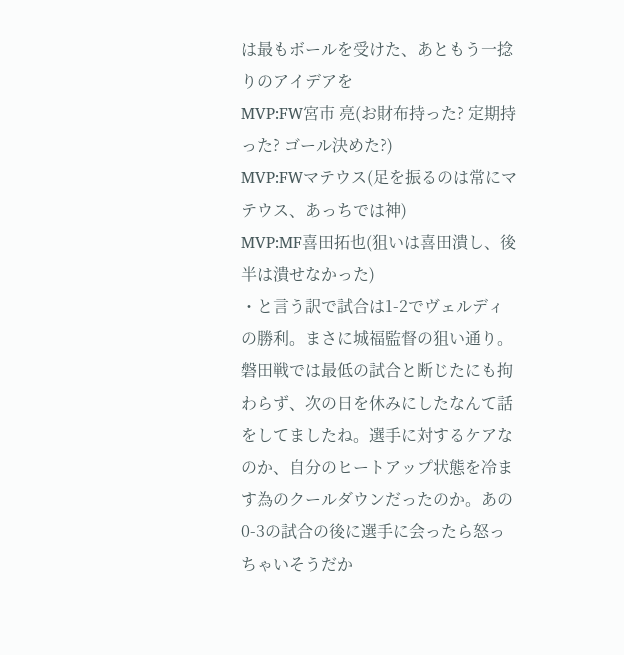は最もボールを受けた、あともう一捻りのアイデアを
MVP:FW宮市 亮(お財布持った? 定期持った? ゴール決めた?)
MVP:FWマテウス(足を振るのは常にマテウス、あっちでは神)
MVP:MF喜田拓也(狙いは喜田潰し、後半は潰せなかった)
・と言う訳で試合は1-2でヴェルディの勝利。まさに城福監督の狙い通り。磐田戦では最低の試合と断じたにも拘わらず、次の日を休みにしたなんて話をしてましたね。選手に対するケアなのか、自分のヒートアップ状態を冷ます為のクールダウンだったのか。あの0-3の試合の後に選手に会ったら怒っちゃいそうだか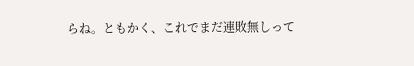らね。ともかく、これでまだ連敗無しって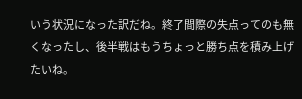いう状況になった訳だね。終了間際の失点ってのも無くなったし、後半戦はもうちょっと勝ち点を積み上げたいね。